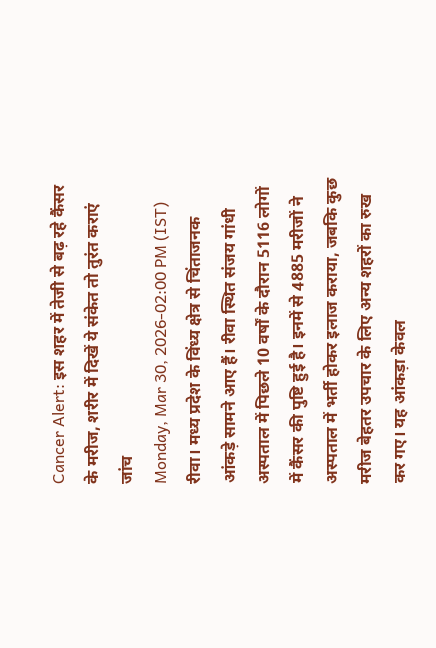Cancer Alert: इस शहर में तेजी से बढ़ रहे कैंसर के मरीज, शरीर में दिखें ये संकेत तो तुरंत कराएं जांच
Monday, Mar 30, 2026-02:00 PM (IST)
रीवा। मध्य प्रदेश के विंध्य क्षेत्र से चिंताजनक आंकड़े सामने आए हैं। रीवा स्थित संजय गांधी अस्पताल में पिछले 10 वर्षों के दौरान 5116 लोगों में कैंसर की पुष्टि हुई है। इनमें से 4885 मरीजों ने अस्पताल में भर्ती होकर इलाज कराया, जबकि कुछ मरीज बेहतर उपचार के लिए अन्य शहरों का रुख कर गए। यह आंकड़ा केवल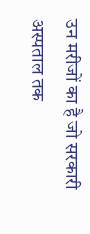उन मरीजों का है जो सरकारी अस्पताल तक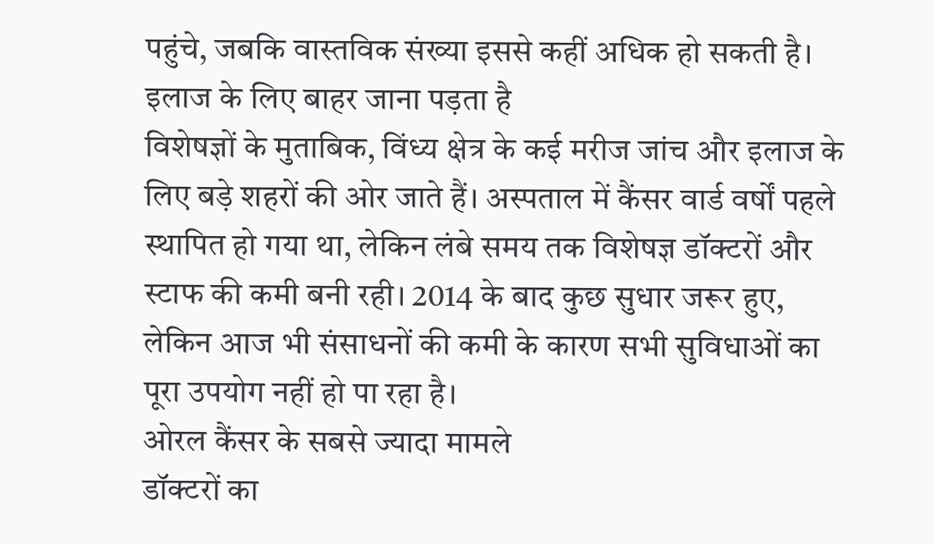पहुंचे, जबकि वास्तविक संख्या इससे कहीं अधिक हो सकती है।
इलाज के लिए बाहर जाना पड़ता है
विशेषज्ञों के मुताबिक, विंध्य क्षेत्र के कई मरीज जांच और इलाज के लिए बड़े शहरों की ओर जाते हैं। अस्पताल में कैंसर वार्ड वर्षों पहले स्थापित हो गया था, लेकिन लंबे समय तक विशेषज्ञ डॉक्टरों और स्टाफ की कमी बनी रही। 2014 के बाद कुछ सुधार जरूर हुए, लेकिन आज भी संसाधनों की कमी के कारण सभी सुविधाओं का पूरा उपयोग नहीं हो पा रहा है।
ओरल कैंसर के सबसे ज्यादा मामले
डॉक्टरों का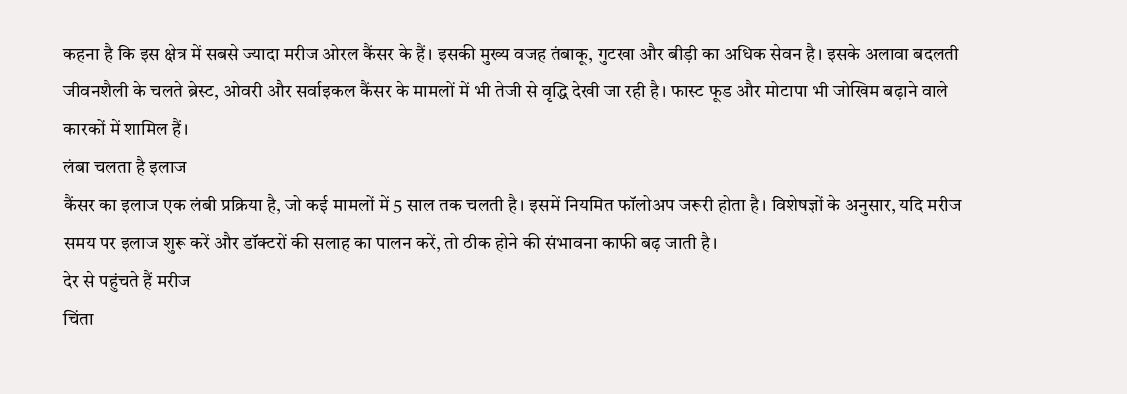कहना है कि इस क्षेत्र में सबसे ज्यादा मरीज ओरल कैंसर के हैं। इसकी मुख्य वजह तंबाकू, गुटखा और बीड़ी का अधिक सेवन है। इसके अलावा बदलती जीवनशैली के चलते ब्रेस्ट, ओवरी और सर्वाइकल कैंसर के मामलों में भी तेजी से वृद्धि देखी जा रही है। फास्ट फूड और मोटापा भी जोखिम बढ़ाने वाले कारकों में शामिल हैं।
लंबा चलता है इलाज
कैंसर का इलाज एक लंबी प्रक्रिया है, जो कई मामलों में 5 साल तक चलती है। इसमें नियमित फॉलोअप जरूरी होता है। विशेषज्ञों के अनुसार, यदि मरीज समय पर इलाज शुरू करें और डॉक्टरों की सलाह का पालन करें, तो ठीक होने की संभावना काफी बढ़ जाती है।
देर से पहुंचते हैं मरीज
चिंता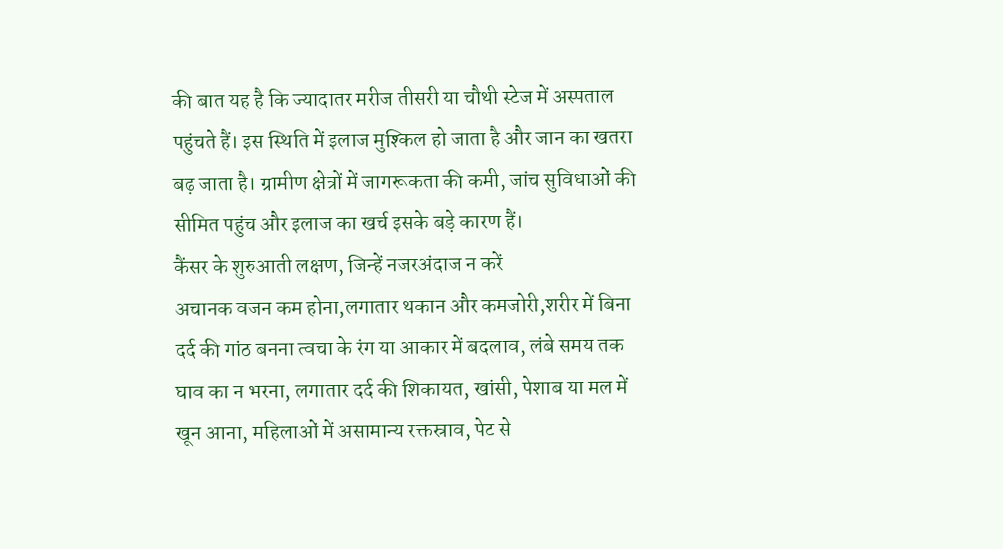की बात यह है कि ज्यादातर मरीज तीसरी या चौथी स्टेज में अस्पताल पहुंचते हैं। इस स्थिति में इलाज मुश्किल हो जाता है और जान का खतरा बढ़ जाता है। ग्रामीण क्षेत्रों में जागरूकता की कमी, जांच सुविधाओं की सीमित पहुंच और इलाज का खर्च इसके बड़े कारण हैं।
कैंसर के शुरुआती लक्षण, जिन्हें नजरअंदाज न करें
अचानक वजन कम होना,लगातार थकान और कमजोरी,शरीर में बिना दर्द की गांठ बनना त्वचा के रंग या आकार में बदलाव, लंबे समय तक घाव का न भरना, लगातार दर्द की शिकायत, खांसी, पेशाब या मल में खून आना, महिलाओं में असामान्य रक्तस्राव, पेट से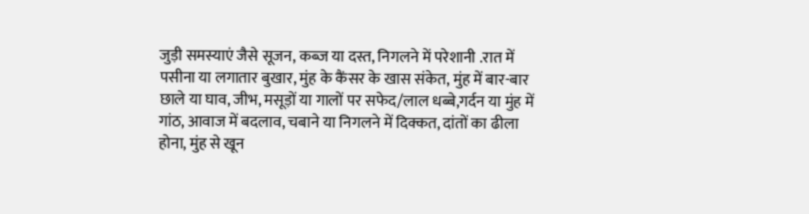जुड़ी समस्याएं जैसे सूजन, कब्ज या दस्त, निगलने में परेशानी .रात में पसीना या लगातार बुखार, मुंह के कैंसर के खास संकेत, मुंह में बार-बार छाले या घाव, जीभ, मसूड़ों या गालों पर सफेद/लाल धब्बे,गर्दन या मुंह में गांठ, आवाज में बदलाव, चबाने या निगलने में दिक्कत, दांतों का ढीला होना, मुंह से खून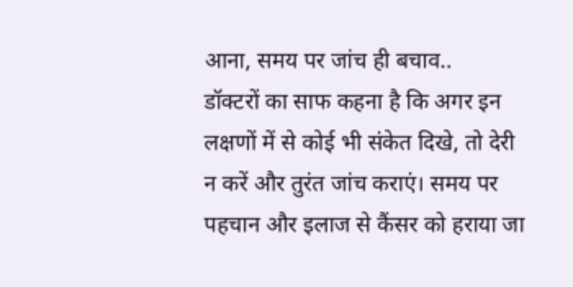आना, समय पर जांच ही बचाव..
डॉक्टरों का साफ कहना है कि अगर इन लक्षणों में से कोई भी संकेत दिखे, तो देरी न करें और तुरंत जांच कराएं। समय पर पहचान और इलाज से कैंसर को हराया जा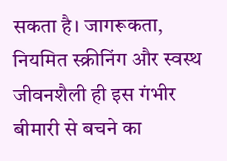सकता है। जागरूकता, नियमित स्क्रीनिंग और स्वस्थ जीवनशैली ही इस गंभीर बीमारी से बचने का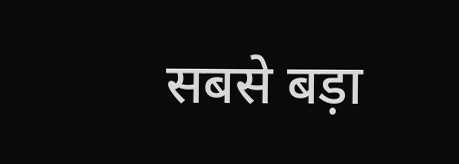सबसे बड़ा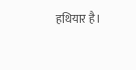हथियार है।